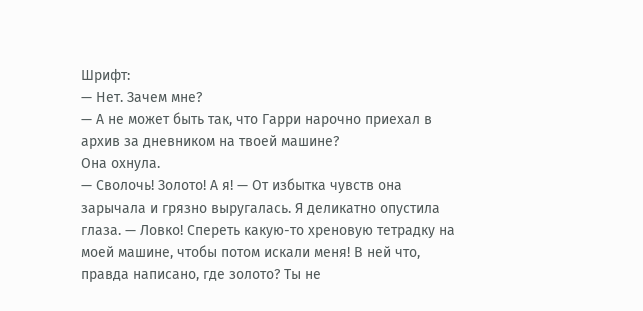Шрифт:
— Нет. Зачем мне?
— А не может быть так, что Гарри нарочно приехал в архив за дневником на твоей машине?
Она охнула.
— Сволочь! Золото! А я! — От избытка чувств она зарычала и грязно выругалась. Я деликатно опустила глаза. — Ловко! Спереть какую-то хреновую тетрадку на моей машине, чтобы потом искали меня! В ней что, правда написано, где золото? Ты не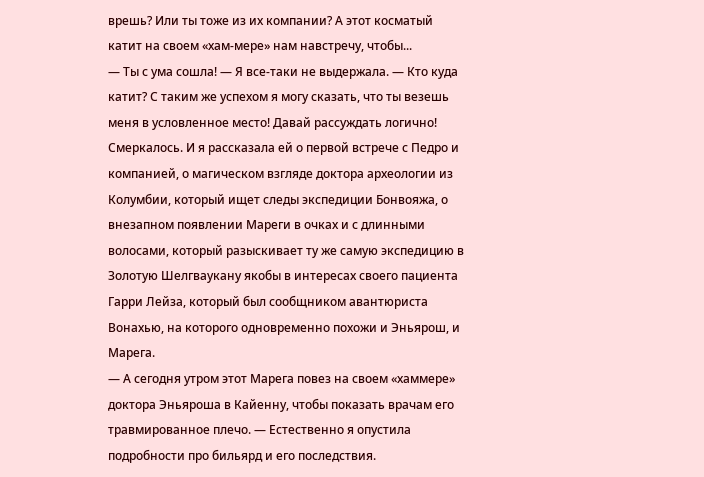врешь? Или ты тоже из их компании? А этот косматый катит на своем «хам-мере» нам навстречу, чтобы...
— Ты с ума сошла! — Я все-таки не выдержала. — Кто куда катит? С таким же успехом я могу сказать, что ты везешь меня в условленное место! Давай рассуждать логично!
Смеркалось. И я рассказала ей о первой встрече с Педро и компанией, о магическом взгляде доктора археологии из Колумбии, который ищет следы экспедиции Бонвояжа, о внезапном появлении Мареги в очках и с длинными волосами, который разыскивает ту же самую экспедицию в Золотую Шелгваукану якобы в интересах своего пациента Гарри Лейза, который был сообщником авантюриста Вонахью, на которого одновременно похожи и Эньярош, и Марега.
— А сегодня утром этот Марега повез на своем «хаммере» доктора Эньяроша в Кайенну, чтобы показать врачам его травмированное плечо. — Естественно я опустила подробности про бильярд и его последствия.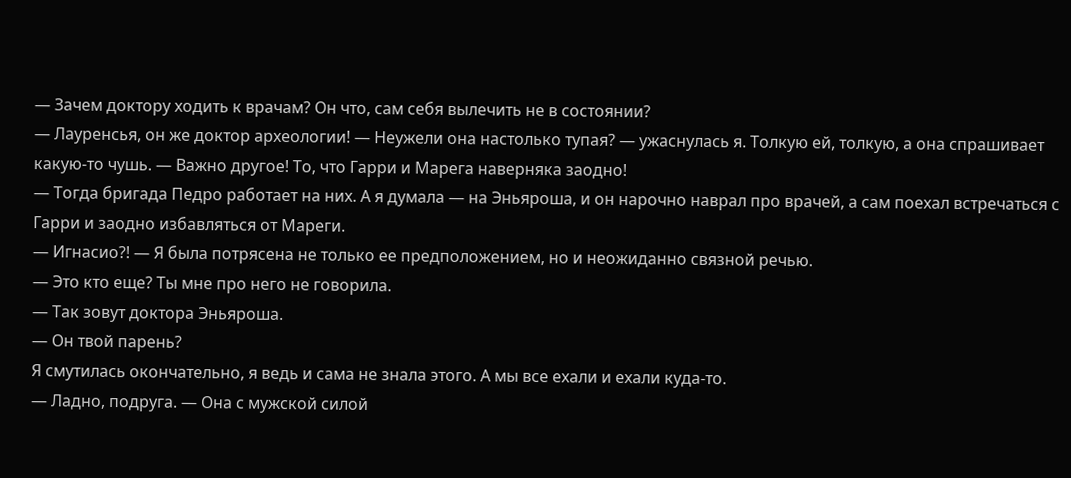— Зачем доктору ходить к врачам? Он что, сам себя вылечить не в состоянии?
— Лауренсья, он же доктор археологии! — Неужели она настолько тупая? — ужаснулась я. Толкую ей, толкую, а она спрашивает какую-то чушь. — Важно другое! То, что Гарри и Марега наверняка заодно!
— Тогда бригада Педро работает на них. А я думала — на Эньяроша, и он нарочно наврал про врачей, а сам поехал встречаться с Гарри и заодно избавляться от Мареги.
— Игнасио?! — Я была потрясена не только ее предположением, но и неожиданно связной речью.
— Это кто еще? Ты мне про него не говорила.
— Так зовут доктора Эньяроша.
— Он твой парень?
Я смутилась окончательно, я ведь и сама не знала этого. А мы все ехали и ехали куда-то.
— Ладно, подруга. — Она с мужской силой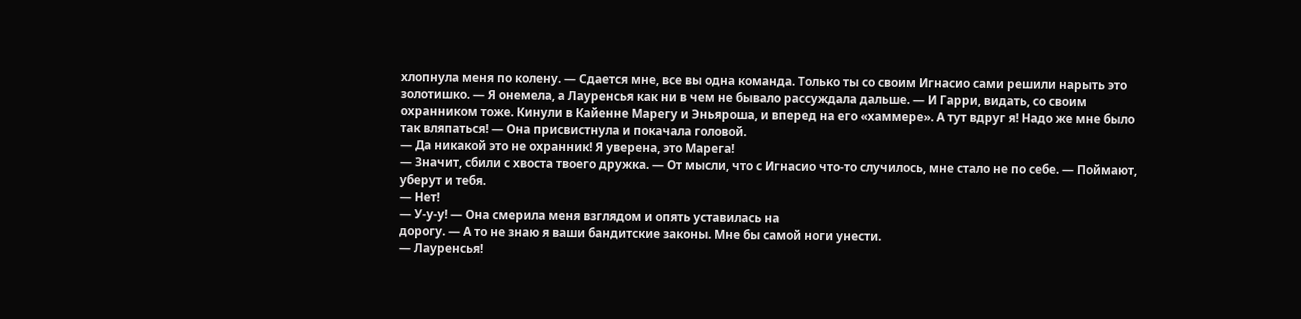хлопнула меня по колену. — Сдается мне, все вы одна команда. Только ты со своим Игнасио сами решили нарыть это золотишко. — Я онемела, а Лауренсья как ни в чем не бывало рассуждала дальше. — И Гарри, видать, со своим охранником тоже. Кинули в Кайенне Марегу и Эньяроша, и вперед на его «хаммере». А тут вдруг я! Надо же мне было так вляпаться! — Она присвистнула и покачала головой.
— Да никакой это не охранник! Я уверена, это Марега!
— Значит, сбили с хвоста твоего дружка. — От мысли, что с Игнасио что-то случилось, мне стало не по себе. — Поймают, уберут и тебя.
— Нет!
— У-у-у! — Она смерила меня взглядом и опять уставилась на
дорогу. — А то не знаю я ваши бандитские законы. Мне бы самой ноги унести.
— Лауренсья!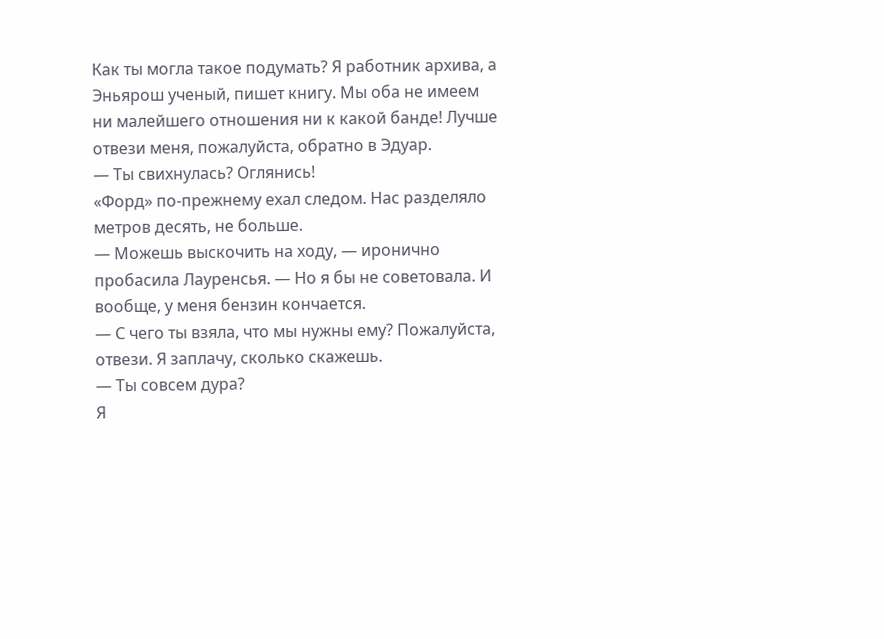Как ты могла такое подумать? Я работник архива, а Эньярош ученый, пишет книгу. Мы оба не имеем ни малейшего отношения ни к какой банде! Лучше отвези меня, пожалуйста, обратно в Эдуар.
— Ты свихнулась? Оглянись!
«Форд» по-прежнему ехал следом. Нас разделяло метров десять, не больше.
— Можешь выскочить на ходу, — иронично пробасила Лауренсья. — Но я бы не советовала. И вообще, у меня бензин кончается.
— С чего ты взяла, что мы нужны ему? Пожалуйста, отвези. Я заплачу, сколько скажешь.
— Ты совсем дура?
Я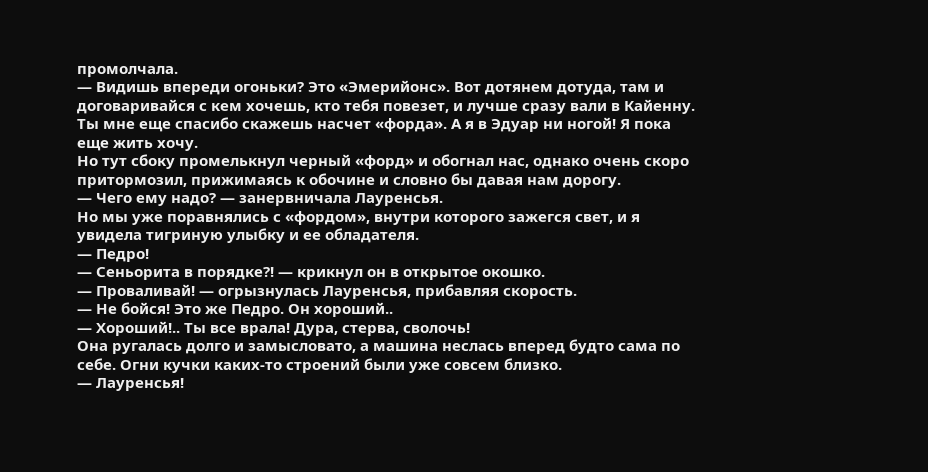промолчала.
— Видишь впереди огоньки? Это «Эмерийонс». Вот дотянем дотуда, там и договаривайся с кем хочешь, кто тебя повезет, и лучше сразу вали в Кайенну. Ты мне еще спасибо скажешь насчет «форда». А я в Эдуар ни ногой! Я пока еще жить хочу.
Но тут сбоку промелькнул черный «форд» и обогнал нас, однако очень скоро притормозил, прижимаясь к обочине и словно бы давая нам дорогу.
— Чего ему надо? — занервничала Лауренсья.
Но мы уже поравнялись с «фордом», внутри которого зажегся свет, и я увидела тигриную улыбку и ее обладателя.
— Педро!
— Сеньорита в порядке?! — крикнул он в открытое окошко.
— Проваливай! — огрызнулась Лауренсья, прибавляя скорость.
— Не бойся! Это же Педро. Он хороший..
— Хороший!.. Ты все врала! Дура, стерва, сволочь!
Она ругалась долго и замысловато, а машина неслась вперед будто сама по себе. Огни кучки каких-то строений были уже совсем близко.
— Лауренсья!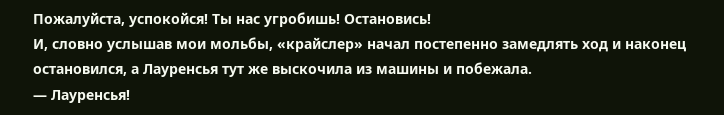Пожалуйста, успокойся! Ты нас угробишь! Остановись!
И, словно услышав мои мольбы, «крайслер» начал постепенно замедлять ход и наконец остановился, а Лауренсья тут же выскочила из машины и побежала.
— Лауренсья!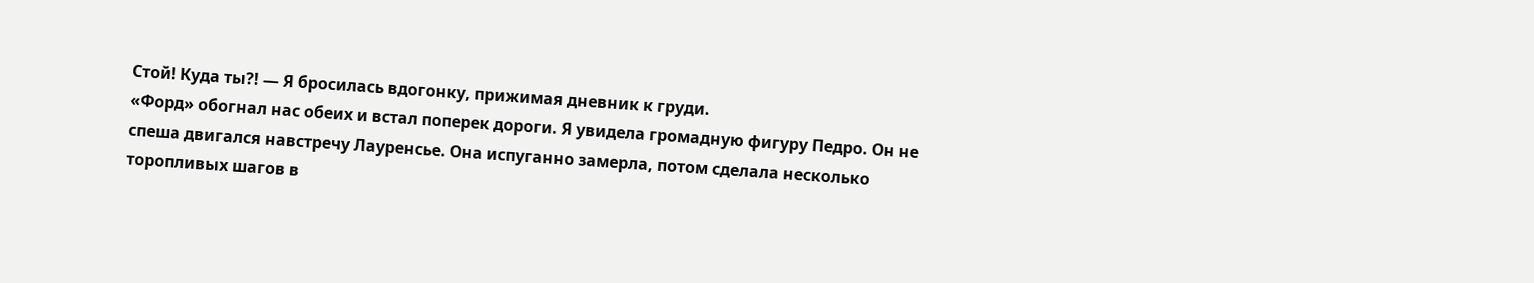Стой! Куда ты?! — Я бросилась вдогонку, прижимая дневник к груди.
«Форд» обогнал нас обеих и встал поперек дороги. Я увидела громадную фигуру Педро. Он не спеша двигался навстречу Лауренсье. Она испуганно замерла, потом сделала несколько торопливых шагов в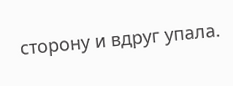сторону и вдруг упала.